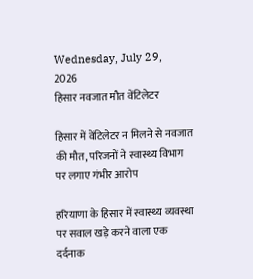Wednesday, July 29, 2026
हिसार नवजात मौत वेंटिलेटर

हिसार में वेंटिलेटर न मिलने से नवजात की मौत, परिजनों ने स्वास्थ्य विभाग पर लगाए गंभीर आरोप

हरियाणा के हिसार में स्वास्थ्य व्यवस्था पर सवाल खड़े करने वाला एक दर्दनाक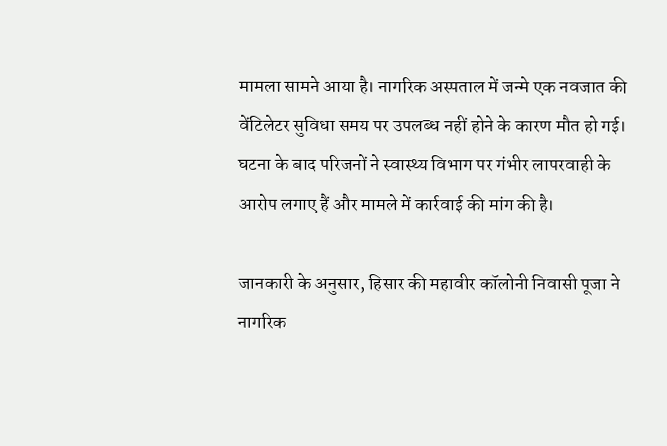मामला सामने आया है। नागरिक अस्पताल में जन्मे एक नवजात की वेंटिलेटर सुविधा समय पर उपलब्ध नहीं होने के कारण मौत हो गई। घटना के बाद परिजनों ने स्वास्थ्य विभाग पर गंभीर लापरवाही के आरोप लगाए हैं और मामले में कार्रवाई की मांग की है।

जानकारी के अनुसार, हिसार की महावीर कॉलोनी निवासी पूजा ने नागरिक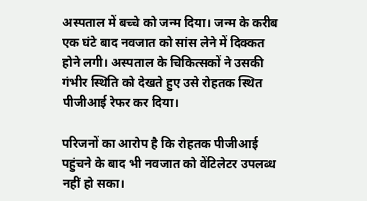अस्पताल में बच्चे को जन्म दिया। जन्म के करीब एक घंटे बाद नवजात को सांस लेने में दिक्कत होने लगी। अस्पताल के चिकित्सकों ने उसकी गंभीर स्थिति को देखते हुए उसे रोहतक स्थित पीजीआई रेफर कर दिया।

परिजनों का आरोप है कि रोहतक पीजीआई पहुंचने के बाद भी नवजात को वेंटिलेटर उपलब्ध नहीं हो सका।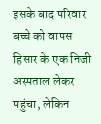इसके बाद परिवार बच्चे को वापस हिसार के एक निजी अस्पताल लेकर पहुंचा, लेकिन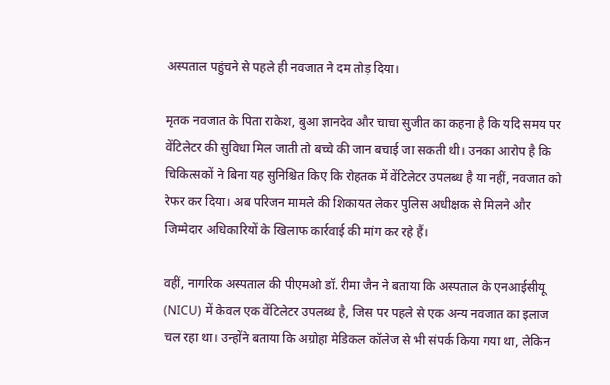अस्पताल पहुंचने से पहले ही नवजात ने दम तोड़ दिया।

मृतक नवजात के पिता राकेश, बुआ ज्ञानदेव और चाचा सुजीत का कहना है कि यदि समय पर वेंटिलेटर की सुविधा मिल जाती तो बच्चे की जान बचाई जा सकती थी। उनका आरोप है कि चिकित्सकों ने बिना यह सुनिश्चित किए कि रोहतक में वेंटिलेटर उपलब्ध है या नहीं, नवजात को रेफर कर दिया। अब परिजन मामले की शिकायत लेकर पुलिस अधीक्षक से मिलने और जिम्मेदार अधिकारियों के खिलाफ कार्रवाई की मांग कर रहे हैं।

वहीं, नागरिक अस्पताल की पीएमओ डॉ. रीमा जैन ने बताया कि अस्पताल के एनआईसीयू (NICU) में केवल एक वेंटिलेटर उपलब्ध है, जिस पर पहले से एक अन्य नवजात का इलाज चल रहा था। उन्होंने बताया कि अग्रोहा मेडिकल कॉलेज से भी संपर्क किया गया था, लेकिन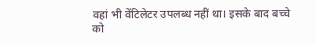वहां भी वेंटिलेटर उपलब्ध नहीं था। इसके बाद बच्चे को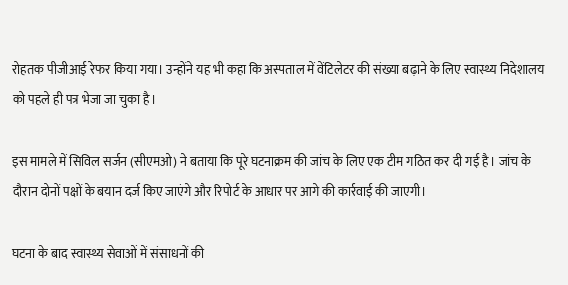रोहतक पीजीआई रेफर किया गया। उन्होंने यह भी कहा कि अस्पताल में वेंटिलेटर की संख्या बढ़ाने के लिए स्वास्थ्य निदेशालय को पहले ही पत्र भेजा जा चुका है।

इस मामले में सिविल सर्जन (सीएमओ) ने बताया कि पूरे घटनाक्रम की जांच के लिए एक टीम गठित कर दी गई है। जांच के दौरान दोनों पक्षों के बयान दर्ज किए जाएंगे और रिपोर्ट के आधार पर आगे की कार्रवाई की जाएगी।

घटना के बाद स्वास्थ्य सेवाओं में संसाधनों की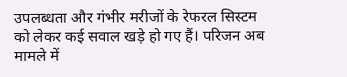उपलब्धता और गंभीर मरीजों के रेफरल सिस्टम को लेकर कई सवाल खड़े हो गए हैं। परिजन अब मामले में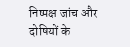निष्पक्ष जांच और दोषियों के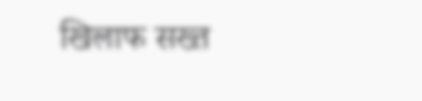खिलाफ सख्त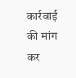कार्रवाई की मांग कर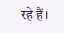रहे हैं।